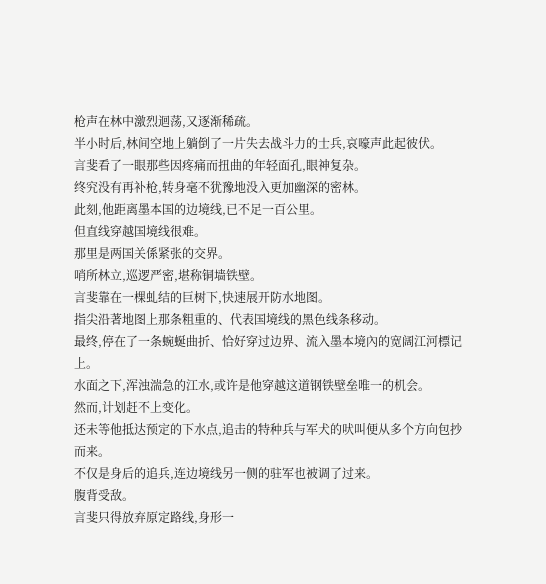枪声在林中激烈迴荡,又逐渐稀疏。
半小时后,林间空地上躺倒了一片失去战斗力的士兵,哀嚎声此起彼伏。
言斐看了一眼那些因疼痛而扭曲的年轻面孔,眼神复杂。
终究没有再补枪,转身毫不犹豫地没入更加幽深的密林。
此刻,他距离墨本国的边境线,已不足一百公里。
但直线穿越国境线很难。
那里是两国关係紧张的交界。
哨所林立,巡逻严密,堪称铜墙铁壁。
言斐靠在一棵虬结的巨树下,快速展开防水地图。
指尖沿著地图上那条粗重的、代表国境线的黑色线条移动。
最终,停在了一条蜿蜒曲折、恰好穿过边界、流入墨本境內的宽阔江河標记上。
水面之下,浑浊湍急的江水,或许是他穿越这道钢铁壁垒唯一的机会。
然而,计划赶不上变化。
还未等他抵达预定的下水点,追击的特种兵与军犬的吠叫便从多个方向包抄而来。
不仅是身后的追兵,连边境线另一侧的驻军也被调了过来。
腹背受敌。
言斐只得放弃原定路线,身形一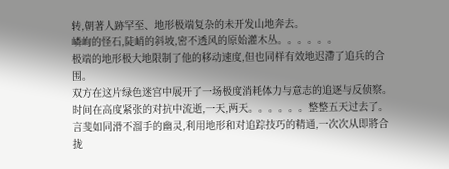转,朝著人跡罕至、地形极端复杂的未开发山地奔去。
嶙峋的怪石,陡峭的斜坡,密不透风的原始灌木丛。。。。。。
极端的地形极大地限制了他的移动速度,但也同样有效地迟滯了追兵的合围。
双方在这片绿色迷宫中展开了一场极度消耗体力与意志的追逐与反侦察。
时间在高度紧张的对抗中流逝,一天,两天。。。。。。整整五天过去了。
言斐如同滑不溜手的幽灵,利用地形和对追踪技巧的精通,一次次从即將合拢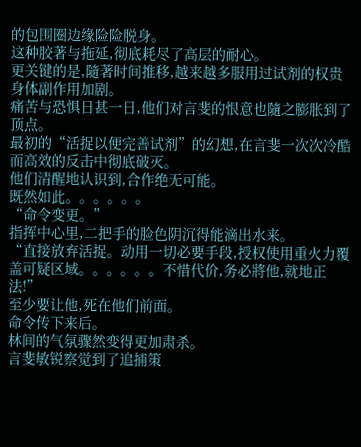的包围圈边缘险险脱身。
这种胶著与拖延,彻底耗尽了高层的耐心。
更关键的是,隨著时间推移,越来越多服用过试剂的权贵身体副作用加剧。
痛苦与恐惧日甚一日,他们对言斐的恨意也隨之膨胀到了顶点。
最初的“活捉以便完善试剂”的幻想,在言斐一次次冷酷而高效的反击中彻底破灭。
他们清醒地认识到,合作绝无可能。
既然如此。。。。。。
“命令变更。”
指挥中心里,二把手的脸色阴沉得能滴出水来。
“直接放弃活捉。动用一切必要手段,授权使用重火力覆盖可疑区域。。。。。。不惜代价,务必將他,就地正法!”
至少要让他,死在他们前面。
命令传下来后。
林间的气氛骤然变得更加肃杀。
言斐敏锐察觉到了追捕策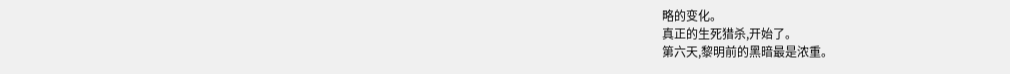略的变化。
真正的生死猎杀,开始了。
第六天,黎明前的黑暗最是浓重。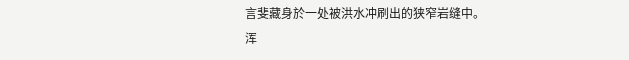言斐藏身於一处被洪水冲刷出的狭窄岩缝中。
浑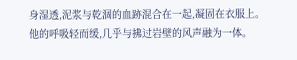身湿透,泥浆与乾涸的血跡混合在一起,凝固在衣服上。
他的呼吸轻而缓,几乎与拂过岩壁的风声融为一体。